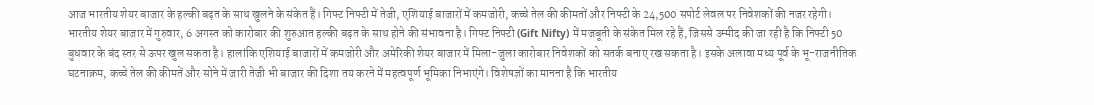आज भारतीय शेयर बाजार के हल्की बढ़त के साथ खुलने के संकेत हैं। गिफ्ट निफ्टी में तेजी, एशियाई बाजारों में कमजोरी, कच्चे तेल की कीमतों और निफ्टी के 24,500 सपोर्ट लेवल पर निवेशकों की नजर रहेगी।
भारतीय शेयर बाजार में गुरुवार, 6 अगस्त को कारोबार की शुरुआत हल्की बढ़त के साथ होने की संभावना है। गिफ्ट निफ्टी (Gift Nifty) में मजबूती के संकेत मिल रहे हैं, जिससे उम्मीद की जा रही है कि निफ्टी 50 बुधवार के बंद स्तर से ऊपर खुल सकता है। हालांकि एशियाई बाजारों में कमजोरी और अमेरिकी शेयर बाजार में मिला-जुला कारोबार निवेशकों को सतर्क बनाए रख सकता है। इसके अलावा मध्य पूर्व के भू-राजनीतिक घटनाक्रम, कच्चे तेल की कीमतें और सोने में जारी तेजी भी बाजार की दिशा तय करने में महत्वपूर्ण भूमिका निभाएंगे। विशेषज्ञों का मानना है कि भारतीय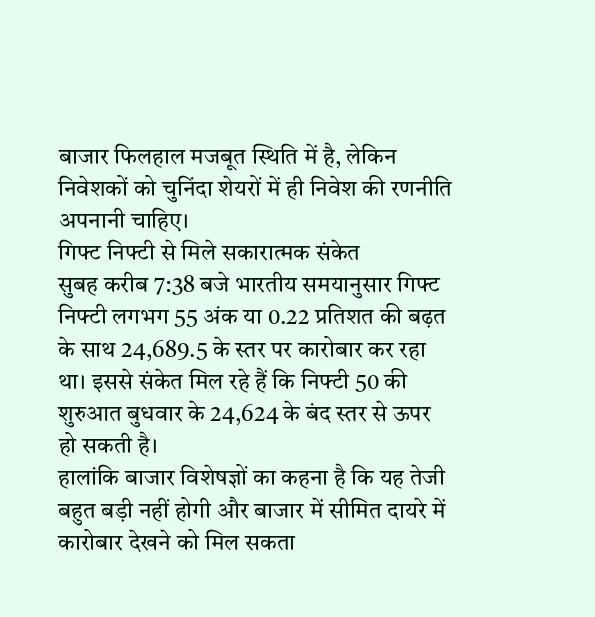बाजार फिलहाल मजबूत स्थिति में है, लेकिन निवेशकों को चुनिंदा शेयरों में ही निवेश की रणनीति अपनानी चाहिए।
गिफ्ट निफ्टी से मिले सकारात्मक संकेत
सुबह करीब 7:38 बजे भारतीय समयानुसार गिफ्ट निफ्टी लगभग 55 अंक या 0.22 प्रतिशत की बढ़त के साथ 24,689.5 के स्तर पर कारोबार कर रहा था। इससे संकेत मिल रहे हैं कि निफ्टी 50 की शुरुआत बुधवार के 24,624 के बंद स्तर से ऊपर हो सकती है।
हालांकि बाजार विशेषज्ञों का कहना है कि यह तेजी बहुत बड़ी नहीं होगी और बाजार में सीमित दायरे में कारोबार देखने को मिल सकता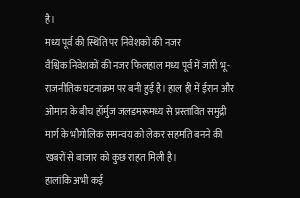है।
मध्य पूर्व की स्थिति पर निवेशकों की नजर
वैश्विक निवेशकों की नजर फिलहाल मध्य पूर्व में जारी भू-राजनीतिक घटनाक्रम पर बनी हुई है। हाल ही में ईरान और ओमान के बीच हॉर्मुज जलडमरूमध्य से प्रस्तावित समुद्री मार्ग के भौगोलिक समन्वय को लेकर सहमति बनने की खबरों से बाजार को कुछ राहत मिली है।
हालांकि अभी कई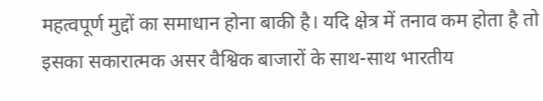महत्वपूर्ण मुद्दों का समाधान होना बाकी है। यदि क्षेत्र में तनाव कम होता है तो इसका सकारात्मक असर वैश्विक बाजारों के साथ-साथ भारतीय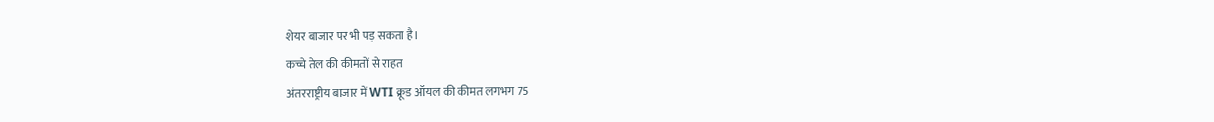शेयर बाजार पर भी पड़ सकता है।
कच्चे तेल की कीमतों से राहत
अंतरराष्ट्रीय बाजार में WTI क्रूड ऑयल की कीमत लगभग 75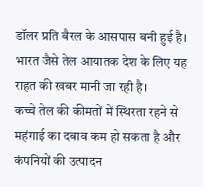डॉलर प्रति बैरल के आसपास बनी हुई है। भारत जैसे तेल आयातक देश के लिए यह राहत की खबर मानी जा रही है।
कच्चे तेल की कीमतों में स्थिरता रहने से महंगाई का दबाव कम हो सकता है और कंपनियों की उत्पादन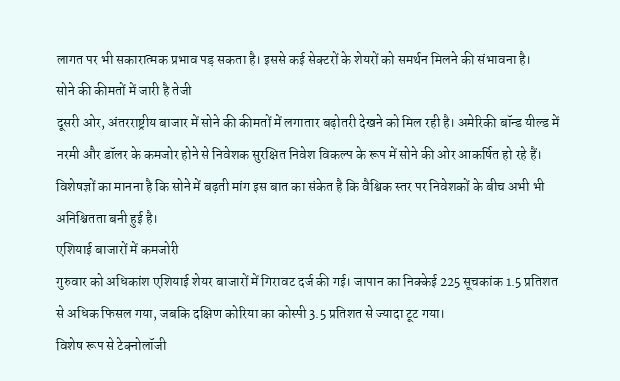लागत पर भी सकारात्मक प्रभाव पड़ सकता है। इससे कई सेक्टरों के शेयरों को समर्थन मिलने की संभावना है।
सोने की कीमतों में जारी है तेजी
दूसरी ओर, अंतरराष्ट्रीय बाजार में सोने की कीमतों में लगातार बढ़ोतरी देखने को मिल रही है। अमेरिकी बॉन्ड यील्ड में नरमी और डॉलर के कमजोर होने से निवेशक सुरक्षित निवेश विकल्प के रूप में सोने की ओर आकर्षित हो रहे हैं।
विशेषज्ञों का मानना है कि सोने में बढ़ती मांग इस बात का संकेत है कि वैश्विक स्तर पर निवेशकों के बीच अभी भी अनिश्चितता बनी हुई है।
एशियाई बाजारों में कमजोरी
गुरुवार को अधिकांश एशियाई शेयर बाजारों में गिरावट दर्ज की गई। जापान का निक्केई 225 सूचकांक 1.5 प्रतिशत से अधिक फिसल गया, जबकि दक्षिण कोरिया का कोस्पी 3.5 प्रतिशत से ज्यादा टूट गया।
विशेष रूप से टेक्नोलॉजी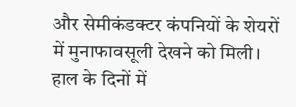और सेमीकंडक्टर कंपनियों के शेयरों में मुनाफावसूली देखने को मिली। हाल के दिनों में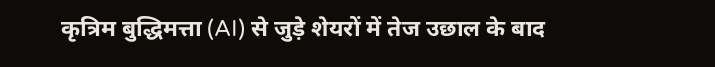कृत्रिम बुद्धिमत्ता (AI) से जुड़े शेयरों में तेज उछाल के बाद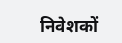निवेशकों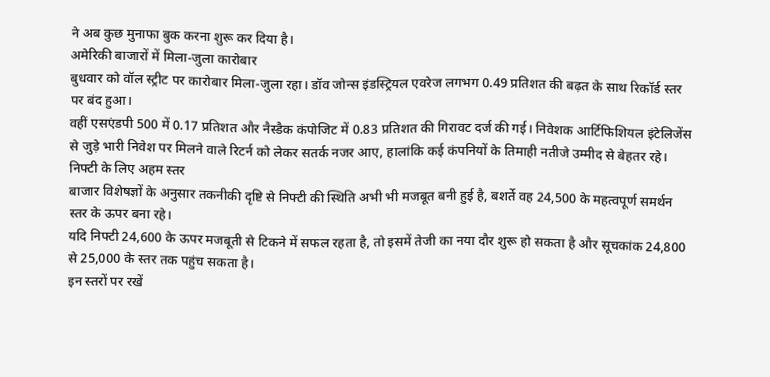ने अब कुछ मुनाफा बुक करना शुरू कर दिया है।
अमेरिकी बाजारों में मिला-जुला कारोबार
बुधवार को वॉल स्ट्रीट पर कारोबार मिला-जुला रहा। डॉव जोन्स इंडस्ट्रियल एवरेज लगभग 0.49 प्रतिशत की बढ़त के साथ रिकॉर्ड स्तर पर बंद हुआ।
वहीं एसएंडपी 500 में 0.17 प्रतिशत और नैस्डैक कंपोजिट में 0.83 प्रतिशत की गिरावट दर्ज की गई। निवेशक आर्टिफिशियल इंटेलिजेंस से जुड़े भारी निवेश पर मिलने वाले रिटर्न को लेकर सतर्क नजर आए, हालांकि कई कंपनियों के तिमाही नतीजे उम्मीद से बेहतर रहे।
निफ्टी के लिए अहम स्तर
बाजार विशेषज्ञों के अनुसार तकनीकी दृष्टि से निफ्टी की स्थिति अभी भी मजबूत बनी हुई है, बशर्ते वह 24,500 के महत्वपूर्ण समर्थन स्तर के ऊपर बना रहे।
यदि निफ्टी 24,600 के ऊपर मजबूती से टिकने में सफल रहता है, तो इसमें तेजी का नया दौर शुरू हो सकता है और सूचकांक 24,800 से 25,000 के स्तर तक पहुंच सकता है।
इन स्तरों पर रखें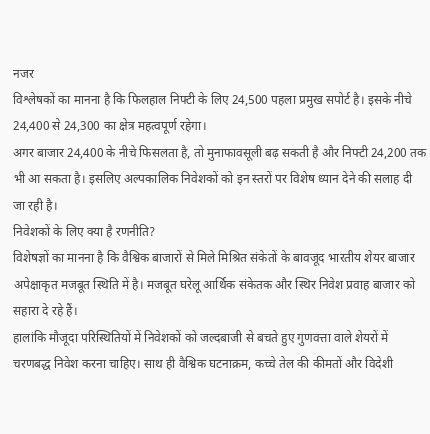नजर
विश्लेषकों का मानना है कि फिलहाल निफ्टी के लिए 24,500 पहला प्रमुख सपोर्ट है। इसके नीचे 24,400 से 24,300 का क्षेत्र महत्वपूर्ण रहेगा।
अगर बाजार 24,400 के नीचे फिसलता है, तो मुनाफावसूली बढ़ सकती है और निफ्टी 24,200 तक भी आ सकता है। इसलिए अल्पकालिक निवेशकों को इन स्तरों पर विशेष ध्यान देने की सलाह दी जा रही है।
निवेशकों के लिए क्या है रणनीति?
विशेषज्ञों का मानना है कि वैश्विक बाजारों से मिले मिश्रित संकेतों के बावजूद भारतीय शेयर बाजार अपेक्षाकृत मजबूत स्थिति में है। मजबूत घरेलू आर्थिक संकेतक और स्थिर निवेश प्रवाह बाजार को सहारा दे रहे हैं।
हालांकि मौजूदा परिस्थितियों में निवेशकों को जल्दबाजी से बचते हुए गुणवत्ता वाले शेयरों में चरणबद्ध निवेश करना चाहिए। साथ ही वैश्विक घटनाक्रम, कच्चे तेल की कीमतों और विदेशी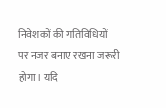निवेशकों की गतिविधियों पर नजर बनाए रखना जरूरी होगा। यदि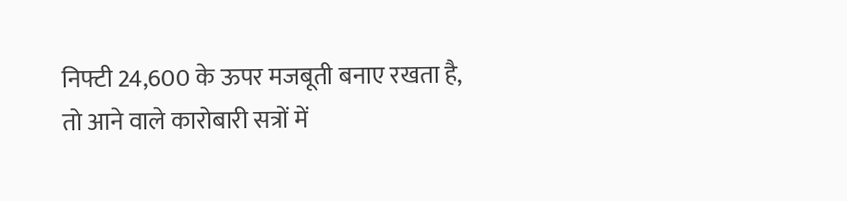निफ्टी 24,600 के ऊपर मजबूती बनाए रखता है, तो आने वाले कारोबारी सत्रों में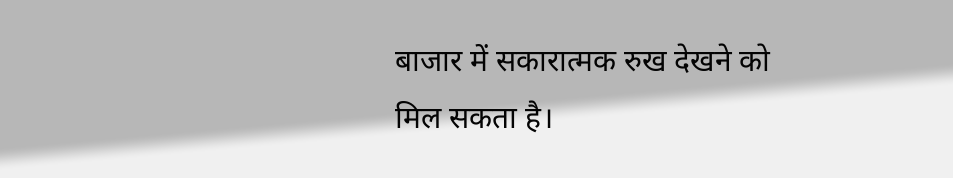बाजार में सकारात्मक रुख देखने को मिल सकता है।